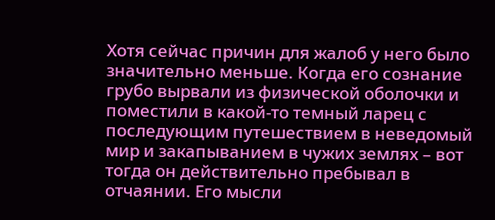Хотя сейчас причин для жалоб у него было значительно меньше. Когда его сознание грубо вырвали из физической оболочки и поместили в какой-то темный ларец с последующим путешествием в неведомый мир и закапыванием в чужих землях – вот тогда он действительно пребывал в отчаянии. Его мысли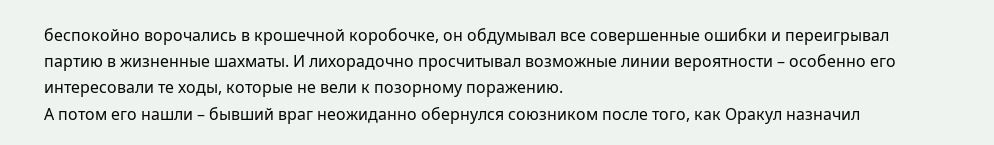беспокойно ворочались в крошечной коробочке, он обдумывал все совершенные ошибки и переигрывал партию в жизненные шахматы. И лихорадочно просчитывал возможные линии вероятности – особенно его интересовали те ходы, которые не вели к позорному поражению.
А потом его нашли – бывший враг неожиданно обернулся союзником после того, как Оракул назначил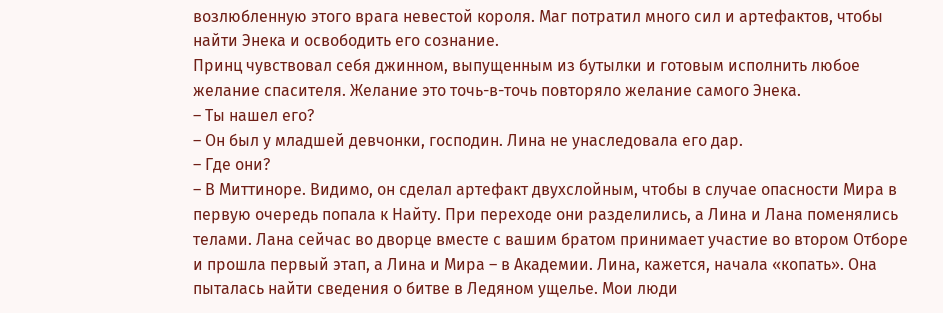возлюбленную этого врага невестой короля. Маг потратил много сил и артефактов, чтобы найти Энека и освободить его сознание.
Принц чувствовал себя джинном, выпущенным из бутылки и готовым исполнить любое желание спасителя. Желание это точь-в-точь повторяло желание самого Энека.
– Ты нашел его?
– Он был у младшей девчонки, господин. Лина не унаследовала его дар.
– Где они?
– В Миттиноре. Видимо, он сделал артефакт двухслойным, чтобы в случае опасности Мира в первую очередь попала к Найту. При переходе они разделились, а Лина и Лана поменялись телами. Лана сейчас во дворце вместе с вашим братом принимает участие во втором Отборе и прошла первый этап, а Лина и Мира – в Академии. Лина, кажется, начала «копать». Она пыталась найти сведения о битве в Ледяном ущелье. Мои люди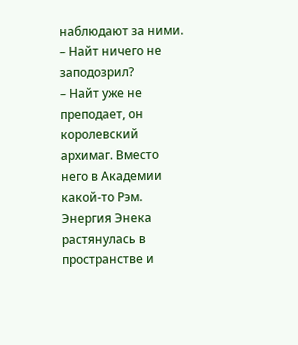наблюдают за ними.
– Найт ничего не заподозрил?
– Найт уже не преподает, он королевский архимаг. Вместо него в Академии какой-то Рэм.
Энергия Энека растянулась в пространстве и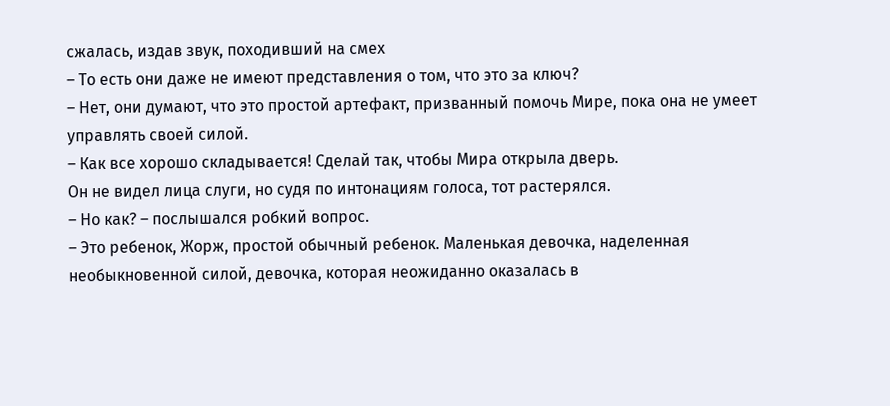сжалась, издав звук, походивший на смех
– То есть они даже не имеют представления о том, что это за ключ?
– Нет, они думают, что это простой артефакт, призванный помочь Мире, пока она не умеет управлять своей силой.
– Как все хорошо складывается! Сделай так, чтобы Мира открыла дверь.
Он не видел лица слуги, но судя по интонациям голоса, тот растерялся.
– Но как? – послышался робкий вопрос.
– Это ребенок, Жорж, простой обычный ребенок. Маленькая девочка, наделенная необыкновенной силой, девочка, которая неожиданно оказалась в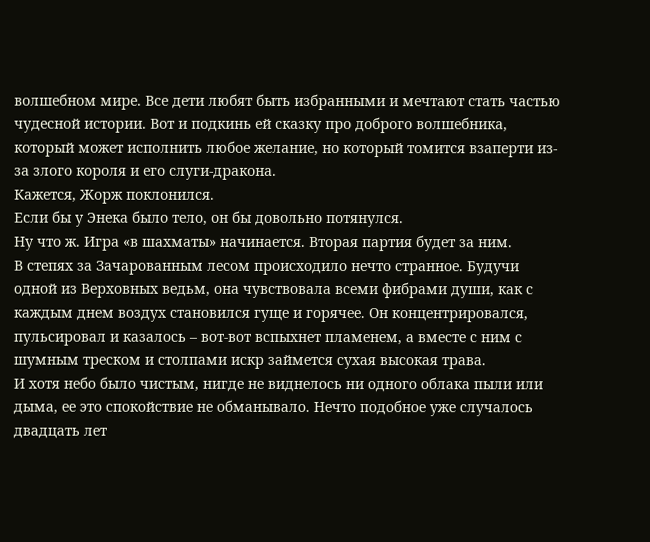волшебном мире. Все дети любят быть избранными и мечтают стать частью чудесной истории. Вот и подкинь ей сказку про доброго волшебника, который может исполнить любое желание, но который томится взаперти из-за злого короля и его слуги-дракона.
Кажется, Жорж поклонился.
Если бы у Энека было тело, он бы довольно потянулся.
Ну что ж. Игра «в шахматы» начинается. Вторая партия будет за ним.
В степях за Зачарованным лесом происходило нечто странное. Будучи одной из Верховных ведьм, она чувствовала всеми фибрами души, как с каждым днем воздух становился гуще и горячее. Он концентрировался, пульсировал и казалось – вот-вот вспыхнет пламенем, а вместе с ним с шумным треском и столпами искр займется сухая высокая трава.
И хотя небо было чистым, нигде не виднелось ни одного облака пыли или дыма, ее это спокойствие не обманывало. Нечто подобное уже случалось двадцать лет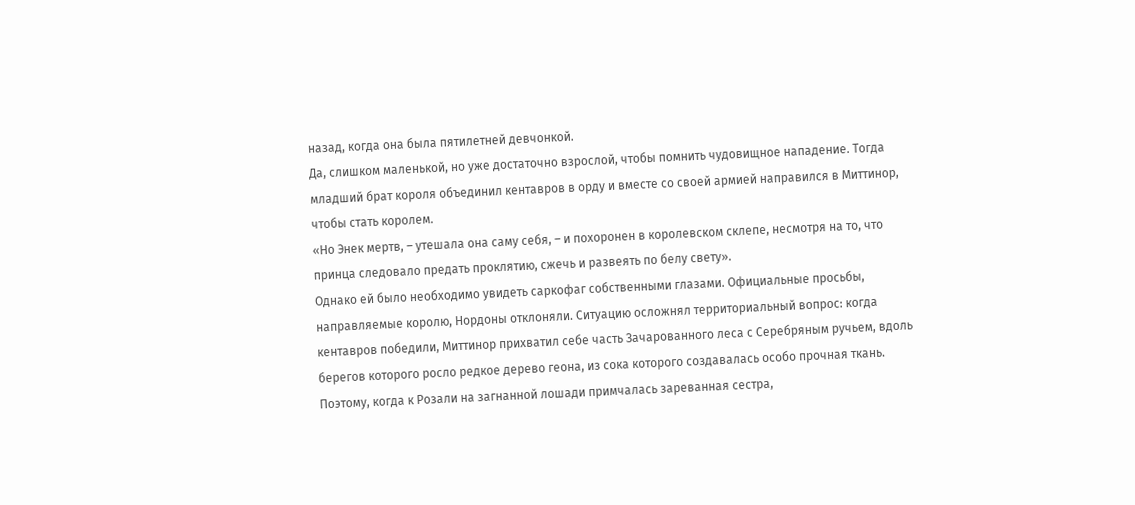назад, когда она была пятилетней девчонкой.
Да, слишком маленькой, но уже достаточно взрослой, чтобы помнить чудовищное нападение. Тогда младший брат короля объединил кентавров в орду и вместе со своей армией направился в Миттинор, чтобы стать королем.
«Но Энек мертв, – утешала она саму себя, – и похоронен в королевском склепе, несмотря на то, что принца следовало предать проклятию, сжечь и развеять по белу свету».
Однако ей было необходимо увидеть саркофаг собственными глазами. Официальные просьбы, направляемые королю, Нордоны отклоняли. Ситуацию осложнял территориальный вопрос: когда кентавров победили, Миттинор прихватил себе часть Зачарованного леса с Серебряным ручьем, вдоль берегов которого росло редкое дерево геона, из сока которого создавалась особо прочная ткань.
Поэтому, когда к Розали на загнанной лошади примчалась зареванная сестра,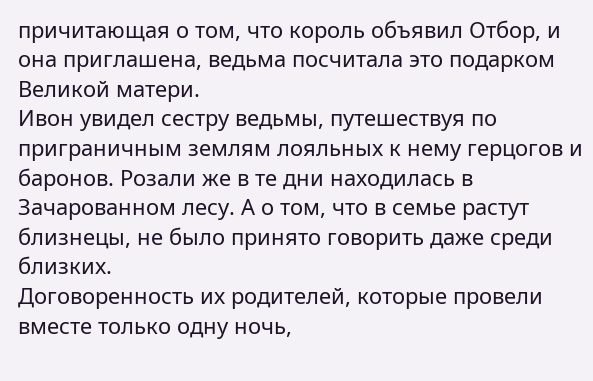причитающая о том, что король объявил Отбор, и она приглашена, ведьма посчитала это подарком Великой матери.
Ивон увидел сестру ведьмы, путешествуя по приграничным землям лояльных к нему герцогов и баронов. Розали же в те дни находилась в Зачарованном лесу. А о том, что в семье растут близнецы, не было принято говорить даже среди близких.
Договоренность их родителей, которые провели вместе только одну ночь,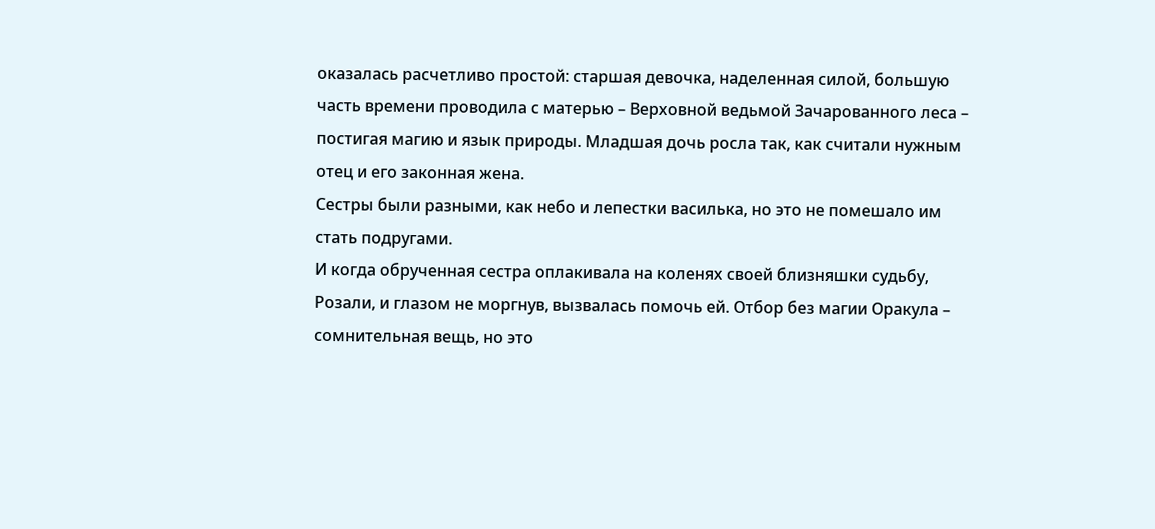оказалась расчетливо простой: старшая девочка, наделенная силой, большую часть времени проводила с матерью – Верховной ведьмой Зачарованного леса – постигая магию и язык природы. Младшая дочь росла так, как считали нужным отец и его законная жена.
Сестры были разными, как небо и лепестки василька, но это не помешало им стать подругами.
И когда обрученная сестра оплакивала на коленях своей близняшки судьбу, Розали, и глазом не моргнув, вызвалась помочь ей. Отбор без магии Оракула – сомнительная вещь, но это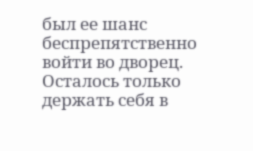был ее шанс беспрепятственно войти во дворец.
Осталось только держать себя в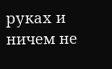руках и ничем не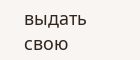выдать свою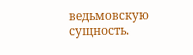ведьмовскую сущность.